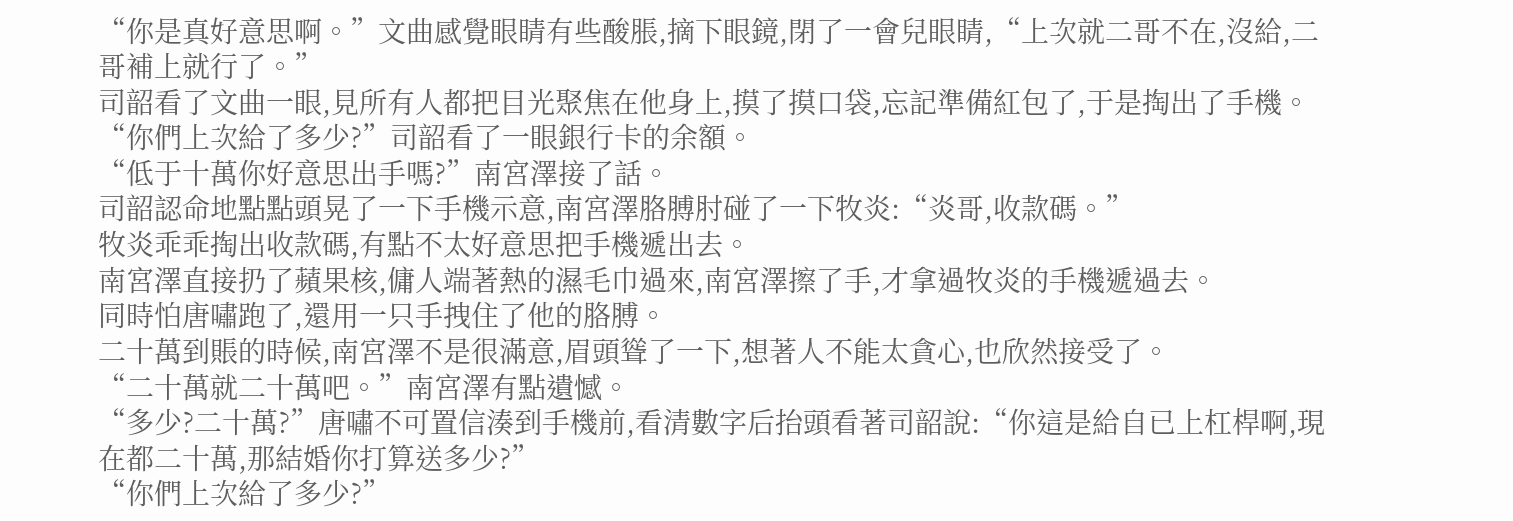“你是真好意思啊。”文曲感覺眼睛有些酸脹,摘下眼鏡,閉了一會兒眼睛,“上次就二哥不在,沒給,二哥補上就行了。”
司韶看了文曲一眼,見所有人都把目光聚焦在他身上,摸了摸口袋,忘記準備紅包了,于是掏出了手機。
“你們上次給了多少?”司韶看了一眼銀行卡的余額。
“低于十萬你好意思出手嗎?”南宮澤接了話。
司韶認命地點點頭晃了一下手機示意,南宮澤胳膊肘碰了一下牧炎:“炎哥,收款碼。”
牧炎乖乖掏出收款碼,有點不太好意思把手機遞出去。
南宮澤直接扔了蘋果核,傭人端著熱的濕毛巾過來,南宮澤擦了手,才拿過牧炎的手機遞過去。
同時怕唐嘯跑了,還用一只手拽住了他的胳膊。
二十萬到賬的時候,南宮澤不是很滿意,眉頭聳了一下,想著人不能太貪心,也欣然接受了。
“二十萬就二十萬吧。”南宮澤有點遺憾。
“多少?二十萬?”唐嘯不可置信湊到手機前,看清數字后抬頭看著司韶說:“你這是給自已上杠桿啊,現在都二十萬,那結婚你打算送多少?”
“你們上次給了多少?”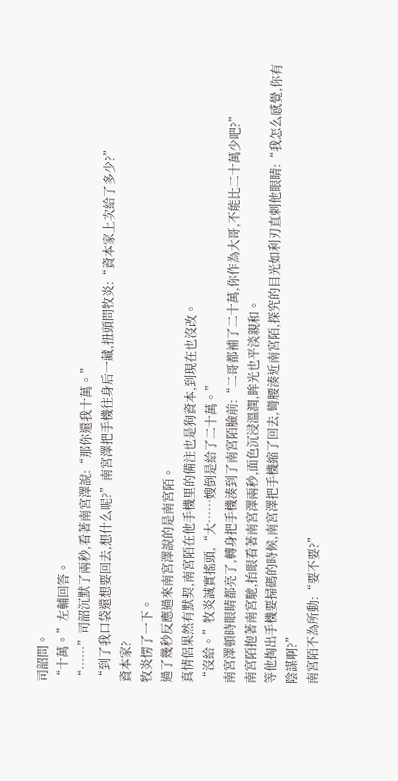司韶問。
“十萬。”左輔回答。
“……”司韶沉默了兩秒,看著南宮澤說:“那你還我十萬。”
“到了我口袋還想要回去,想什么呢?”南宮澤把手機往身后一藏,扭頭問牧炎:“資本家上次給了多少?”
資本家?
牧炎愣了一下。
過了幾秒反應過來南宮澤說的是南宮陌。
真情侶果然有默契,南宮陌在他手機里的備注也是狗資本,到現在也沒改。
“沒給。”牧炎誠實搖頭,“大……嫂倒是給了二十萬。”
南宮澤頓時眼睛都亮了,轉身把手機湊到了南宮陌臉前:“二哥都補了二十萬,你作為大哥,不能比二十萬少吧?”
南宮陌抱著南宮馳,抬眼看著南宮澤兩秒,面色沉浸溫潤,眸光也平淡親和。
等他掏出手機要掃碼的時候,南宮澤把手機縮了回去,彎腰湊近南宮陌,探究的目光如利刃直刺他眼睛:“我怎么感覺,你有陰謀啊?”
南宮陌不為所動:“要不要?”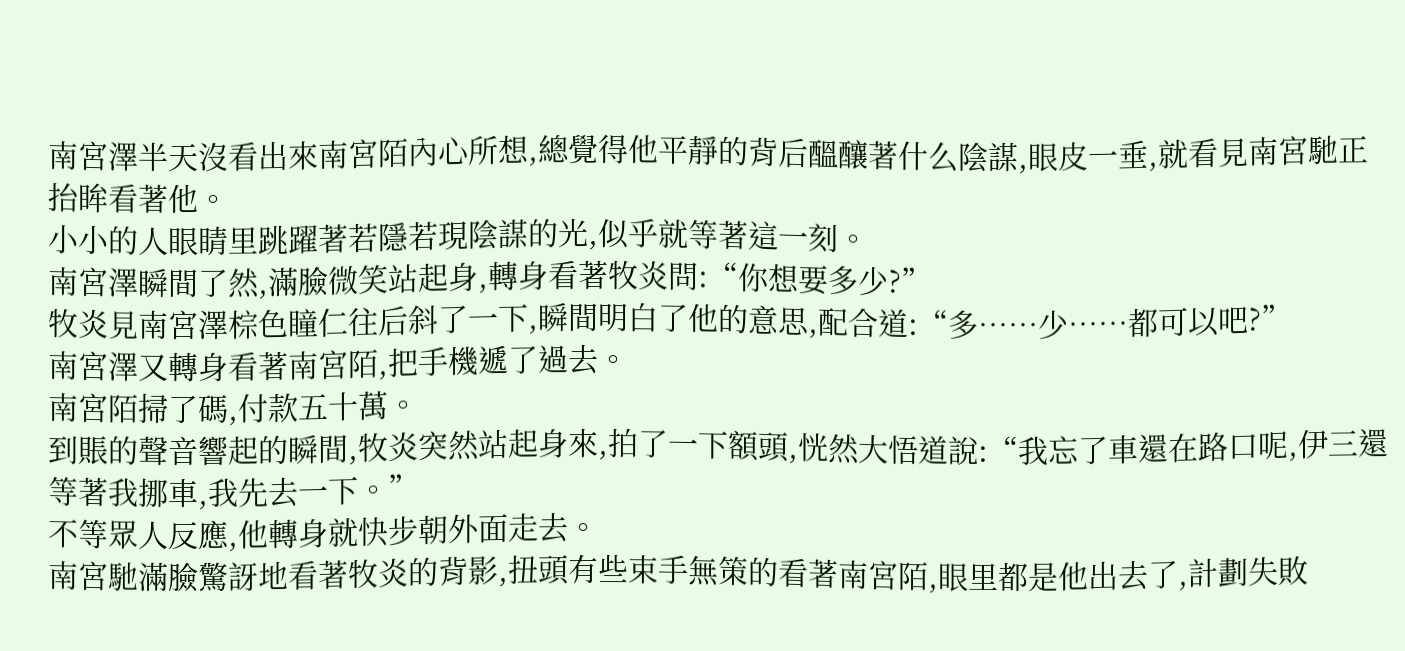南宮澤半天沒看出來南宮陌內心所想,總覺得他平靜的背后醞釀著什么陰謀,眼皮一垂,就看見南宮馳正抬眸看著他。
小小的人眼睛里跳躍著若隱若現陰謀的光,似乎就等著這一刻。
南宮澤瞬間了然,滿臉微笑站起身,轉身看著牧炎問:“你想要多少?”
牧炎見南宮澤棕色瞳仁往后斜了一下,瞬間明白了他的意思,配合道:“多……少……都可以吧?”
南宮澤又轉身看著南宮陌,把手機遞了過去。
南宮陌掃了碼,付款五十萬。
到賬的聲音響起的瞬間,牧炎突然站起身來,拍了一下額頭,恍然大悟道說:“我忘了車還在路口呢,伊三還等著我挪車,我先去一下。”
不等眾人反應,他轉身就快步朝外面走去。
南宮馳滿臉驚訝地看著牧炎的背影,扭頭有些束手無策的看著南宮陌,眼里都是他出去了,計劃失敗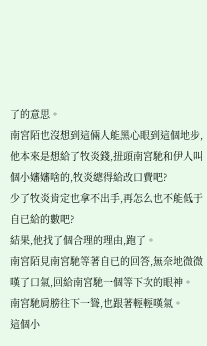了的意思。
南宮陌也沒想到這倆人能黑心眼到這個地步,他本來是想給了牧炎錢,扭頭南宮馳和伊人叫個小嬸嬸啥的,牧炎總得給改口費吧?
少了牧炎肯定也拿不出手,再怎么也不能低于自已給的數吧?
結果,他找了個合理的理由,跑了。
南宮陌見南宮馳等著自已的回答,無奈地微微嘆了口氣,回給南宮馳一個等下次的眼神。
南宮馳肩膀往下一聳,也跟著輕輕嘆氣。
這個小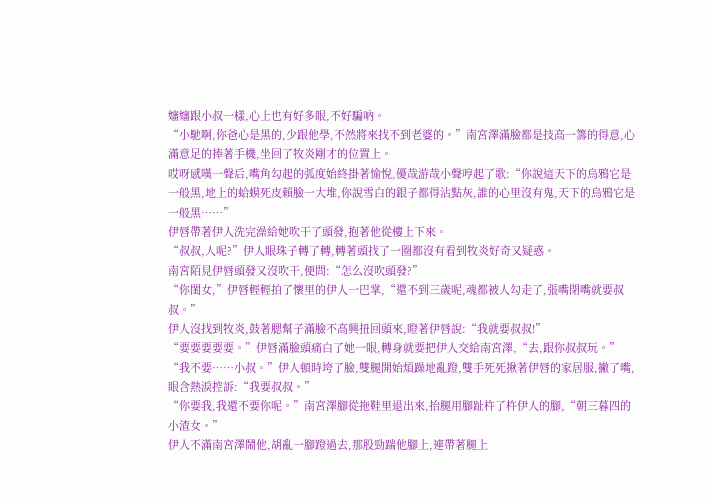嬸嬸跟小叔一樣,心上也有好多眼,不好騙吶。
“小馳啊,你爸心是黑的,少跟他學,不然將來找不到老婆的。”南宮澤滿臉都是技高一籌的得意,心滿意足的捧著手機,坐回了牧炎剛才的位置上。
哎呀感嘆一聲后,嘴角勾起的弧度始終掛著愉悅,優哉游哉小聲哼起了歌:“你說這天下的烏鴉它是一般黑,地上的蛤蟆死皮賴臉一大堆,你說雪白的銀子都得沾點灰,誰的心里沒有鬼,天下的烏鴉它是一般黑……”
伊唇帶著伊人洗完澡給她吹干了頭發,抱著他從樓上下來。
“叔叔,人呢?”伊人眼珠子轉了轉,轉著頭找了一圈都沒有看到牧炎好奇又疑惑。
南宮陌見伊唇頭發又沒吹干,便問:“怎么沒吹頭發?”
“你閨女,”伊唇輕輕拍了懷里的伊人一巴掌,“還不到三歲呢,魂都被人勾走了,張嘴閉嘴就要叔叔。”
伊人沒找到牧炎,鼓著腮幫子滿臉不高興扭回頭來,瞪著伊唇說:“我就要叔叔!”
“要要要要要。”伊唇滿臉頭痛白了她一眼,轉身就要把伊人交給南宮澤,“去,跟你叔叔玩。”
“我不要……小叔。”伊人頓時垮了臉,雙腿開始煩躁地亂蹬,雙手死死揪著伊唇的家居服,撇了嘴,眼含熱淚控訴:“我要叔叔。”
“你要我,我還不要你呢。”南宮澤腳從拖鞋里退出來,抬腿用腳趾杵了杵伊人的腳,“朝三暮四的小渣女。”
伊人不滿南宮澤鬧他,胡亂一腳蹬過去,那股勁踹他腳上,連帶著腿上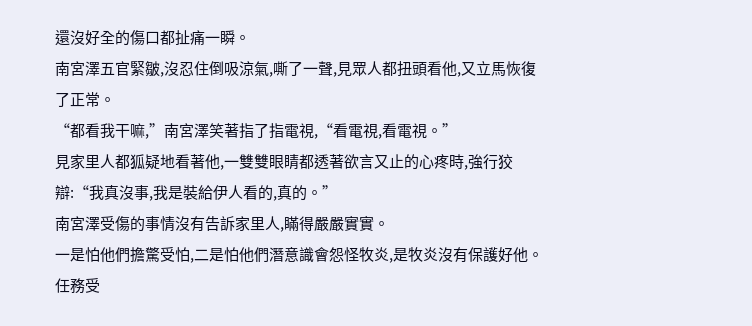還沒好全的傷口都扯痛一瞬。
南宮澤五官緊皺,沒忍住倒吸涼氣,嘶了一聲,見眾人都扭頭看他,又立馬恢復了正常。
“都看我干嘛,”南宮澤笑著指了指電視,“看電視,看電視。”
見家里人都狐疑地看著他,一雙雙眼睛都透著欲言又止的心疼時,強行狡辯:“我真沒事,我是裝給伊人看的,真的。”
南宮澤受傷的事情沒有告訴家里人,瞞得嚴嚴實實。
一是怕他們擔驚受怕,二是怕他們潛意識會怨怪牧炎,是牧炎沒有保護好他。
任務受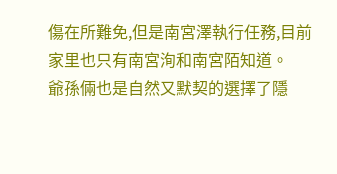傷在所難免,但是南宮澤執行任務,目前家里也只有南宮洵和南宮陌知道。
爺孫倆也是自然又默契的選擇了隱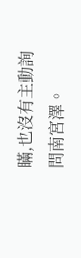瞞,也沒有主動詢問南宮澤。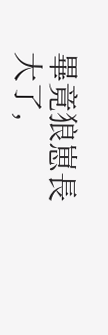畢竟狼崽長大了,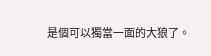是個可以獨當一面的大狼了。